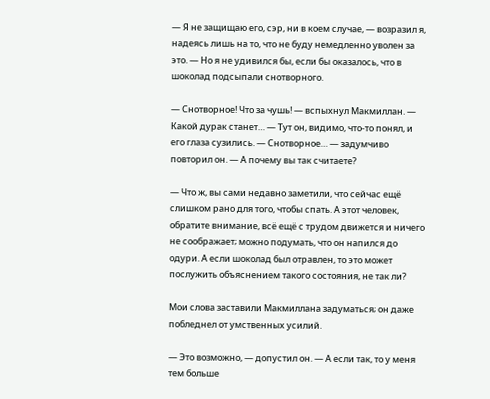— Я не защищаю его, сэр, ни в коем случае, — возразил я, надеясь лишь на то, что не буду немедленно уволен за это. — Но я не удивился бы, если бы оказалось, что в шоколад подсыпали снотворного.

— Снотворное! Что за чушь! — вспыхнул Макмиллан. — Какой дурак станет… — Тут он, видимо, что-то понял, и его глаза сузились. — Снотворное… — задумчиво повторил он. — А почему вы так считаете?

— Что ж, вы сами недавно заметили, что сейчас ещё слишком рано для того, чтобы спать. А этот человек, обратите внимание, всё ещё с трудом движется и ничего не соображает; можно подумать, что он напился до одури. А если шоколад был отравлен, то это может послужить объяснением такого состояния, не так ли?

Мои слова заставили Макмиллана задуматься; он даже побледнел от умственных усилий.

— Это возможно, — допустил он. — А если так, то у меня тем больше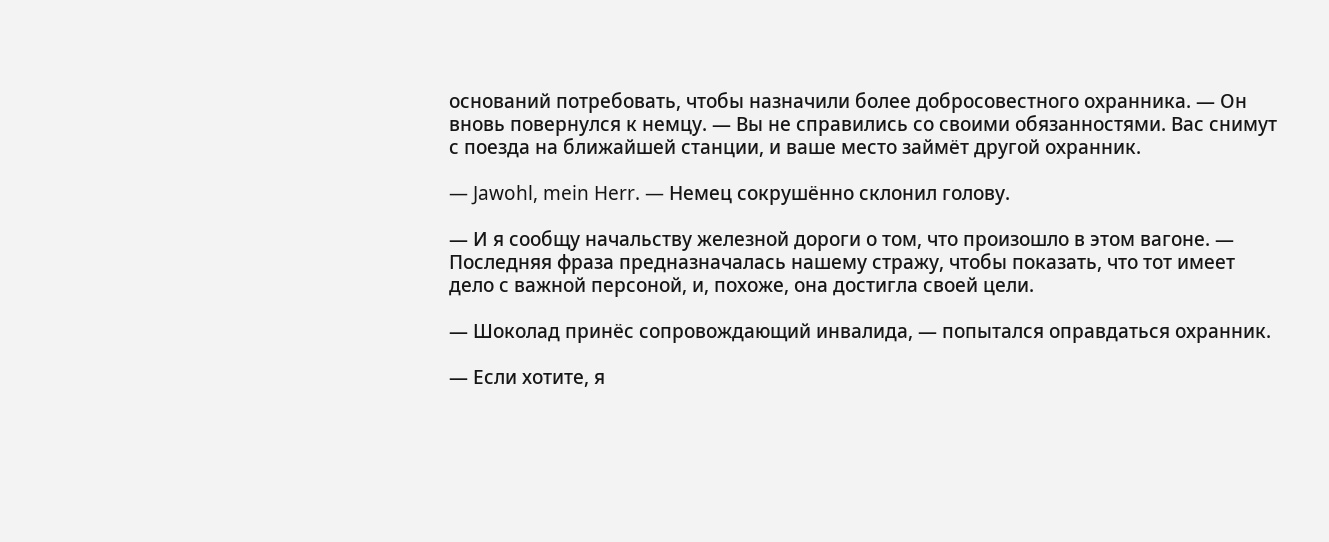оснований потребовать, чтобы назначили более добросовестного охранника. — Он вновь повернулся к немцу. — Вы не справились со своими обязанностями. Вас снимут с поезда на ближайшей станции, и ваше место займёт другой охранник.

— Jawohl, mein Herr. — Немец сокрушённо склонил голову.

— И я сообщу начальству железной дороги о том, что произошло в этом вагоне. — Последняя фраза предназначалась нашему стражу, чтобы показать, что тот имеет дело с важной персоной, и, похоже, она достигла своей цели.

— Шоколад принёс сопровождающий инвалида, — попытался оправдаться охранник.

— Если хотите, я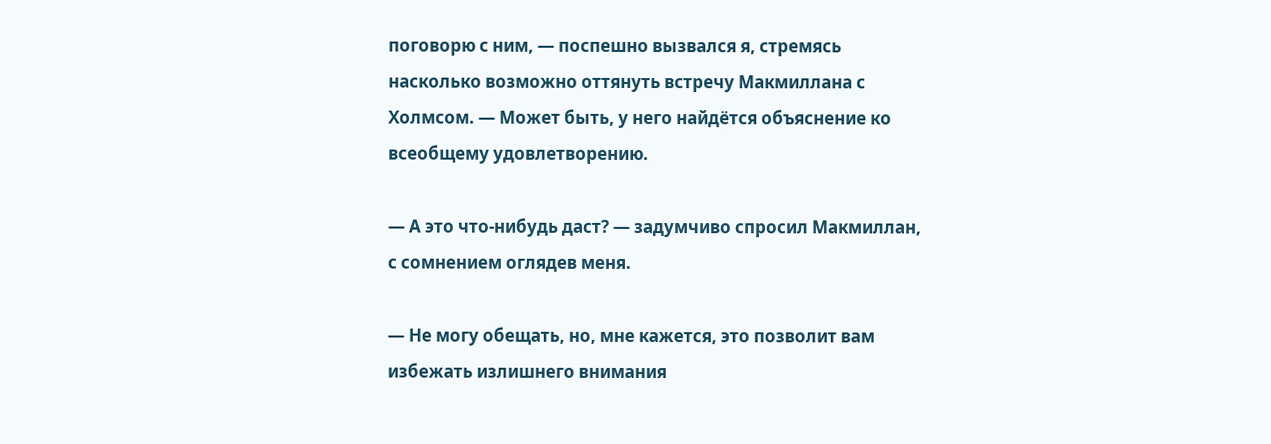поговорю с ним, — поспешно вызвался я, стремясь насколько возможно оттянуть встречу Макмиллана с Холмсом. — Может быть, у него найдётся объяснение ко всеобщему удовлетворению.

— А это что-нибудь даст? — задумчиво спросил Макмиллан, с сомнением оглядев меня.

— Не могу обещать, но, мне кажется, это позволит вам избежать излишнего внимания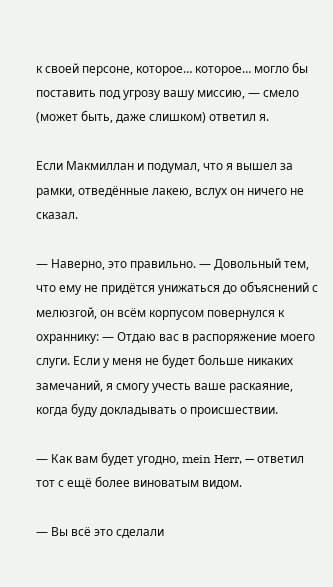к своей персоне, которое… которое… могло бы поставить под угрозу вашу миссию, — смело (может быть, даже слишком) ответил я.

Если Макмиллан и подумал, что я вышел за рамки, отведённые лакею, вслух он ничего не сказал.

— Наверно, это правильно. — Довольный тем, что ему не придётся унижаться до объяснений с мелюзгой, он всём корпусом повернулся к охраннику: — Отдаю вас в распоряжение моего слуги. Если у меня не будет больше никаких замечаний, я смогу учесть ваше раскаяние, когда буду докладывать о происшествии.

— Как вам будет угодно, mein Herr, — ответил тот с ещё более виноватым видом.

— Вы всё это сделали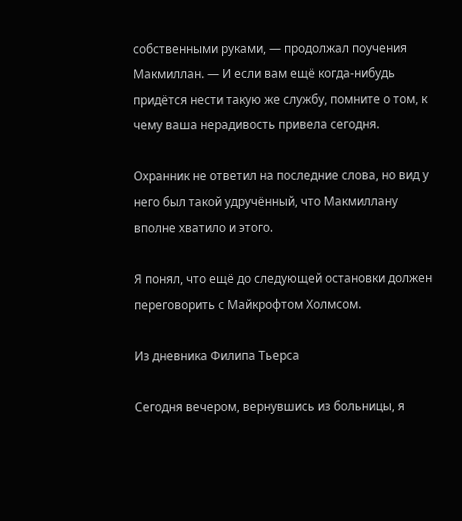собственными руками, — продолжал поучения Макмиллан. — И если вам ещё когда-нибудь придётся нести такую же службу, помните о том, к чему ваша нерадивость привела сегодня.

Охранник не ответил на последние слова, но вид у него был такой удручённый, что Макмиллану вполне хватило и этого.

Я понял, что ещё до следующей остановки должен переговорить с Майкрофтом Холмсом.

Из дневника Филипа Тьерса

Сегодня вечером, вернувшись из больницы, я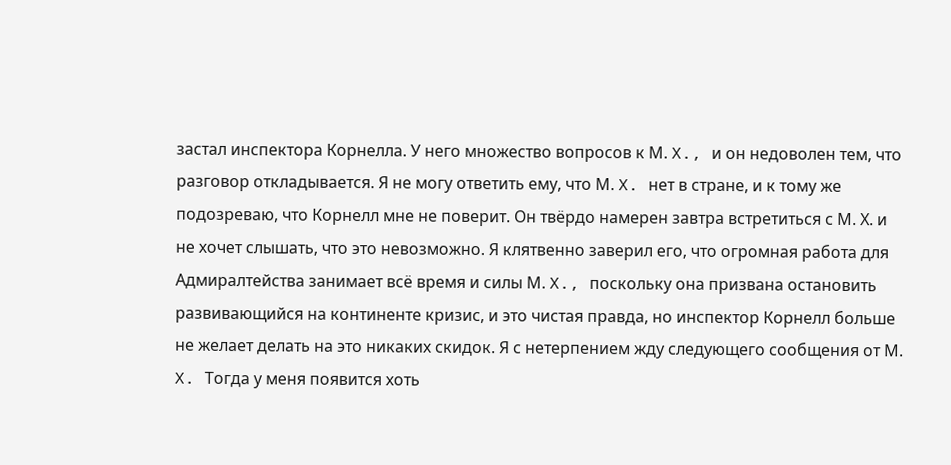застал инспектора Корнелла. У него множество вопросов к М. X., и он недоволен тем, что разговор откладывается. Я не могу ответить ему, что М. X. нет в стране, и к тому же подозреваю, что Корнелл мне не поверит. Он твёрдо намерен завтра встретиться с М. Х. и не хочет слышать, что это невозможно. Я клятвенно заверил его, что огромная работа для Адмиралтейства занимает всё время и силы М. X., поскольку она призвана остановить развивающийся на континенте кризис, и это чистая правда, но инспектор Корнелл больше не желает делать на это никаких скидок. Я с нетерпением жду следующего сообщения от М. X. Тогда у меня появится хоть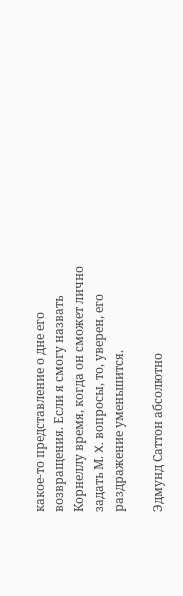какое-то представление о дне его возвращения. Если я смогу назвать Корнеллу время, когда он сможет лично задать М. X. вопросы, то, уверен, его раздражение уменьшится.

Эдмунд Саттон абсолютно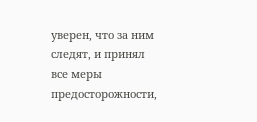уверен, что за ним следят, и принял все меры предосторожности,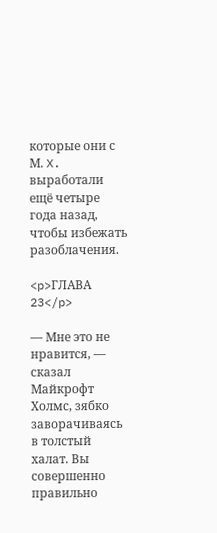которые они с М. X. выработали ещё четыре года назад, чтобы избежать разоблачения.

<p>ГЛАВА 23</p>

— Мне это не нравится, — сказал Майкрофт Холмс, зябко заворачиваясь в толстый халат. Вы совершенно правильно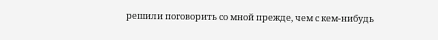решили поговорить со мной прежде, чем с кем-нибудь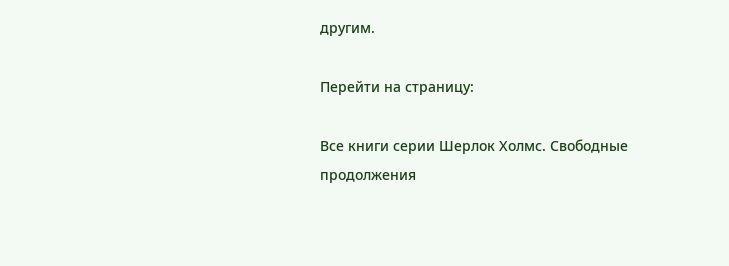другим.

Перейти на страницу:

Все книги серии Шерлок Холмс. Свободные продолжения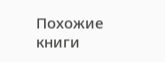Похожие книги